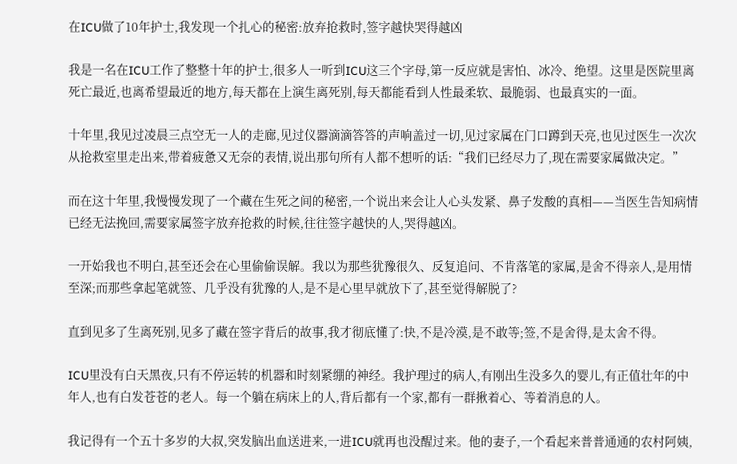在ICU做了10年护士,我发现一个扎心的秘密:放弃抢救时,签字越快哭得越凶

我是一名在ICU工作了整整十年的护士,很多人一听到ICU这三个字母,第一反应就是害怕、冰冷、绝望。这里是医院里离死亡最近,也离希望最近的地方,每天都在上演生离死别,每天都能看到人性最柔软、最脆弱、也最真实的一面。

十年里,我见过凌晨三点空无一人的走廊,见过仪器滴滴答答的声响盖过一切,见过家属在门口蹲到天亮,也见过医生一次次从抢救室里走出来,带着疲惫又无奈的表情,说出那句所有人都不想听的话:“我们已经尽力了,现在需要家属做决定。”

而在这十年里,我慢慢发现了一个藏在生死之间的秘密,一个说出来会让人心头发紧、鼻子发酸的真相——当医生告知病情已经无法挽回,需要家属签字放弃抢救的时候,往往签字越快的人,哭得越凶。

一开始我也不明白,甚至还会在心里偷偷误解。我以为那些犹豫很久、反复追问、不肯落笔的家属,是舍不得亲人,是用情至深;而那些拿起笔就签、几乎没有犹豫的人,是不是心里早就放下了,甚至觉得解脱了?

直到见多了生离死别,见多了藏在签字背后的故事,我才彻底懂了:快,不是冷漠,是不敢等;签,不是舍得,是太舍不得。

ICU里没有白天黑夜,只有不停运转的机器和时刻紧绷的神经。我护理过的病人,有刚出生没多久的婴儿,有正值壮年的中年人,也有白发苍苍的老人。每一个躺在病床上的人,背后都有一个家,都有一群揪着心、等着消息的人。

我记得有一个五十多岁的大叔,突发脑出血送进来,一进ICU就再也没醒过来。他的妻子,一个看起来普普通通的农村阿姨,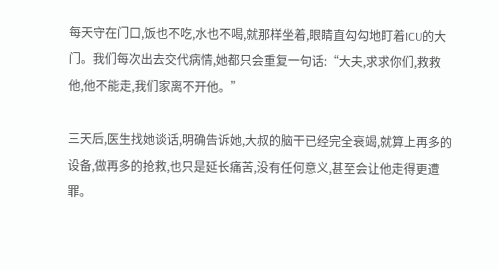每天守在门口,饭也不吃,水也不喝,就那样坐着,眼睛直勾勾地盯着ICU的大门。我们每次出去交代病情,她都只会重复一句话:“大夫,求求你们,救救他,他不能走,我们家离不开他。”

三天后,医生找她谈话,明确告诉她,大叔的脑干已经完全衰竭,就算上再多的设备,做再多的抢救,也只是延长痛苦,没有任何意义,甚至会让他走得更遭罪。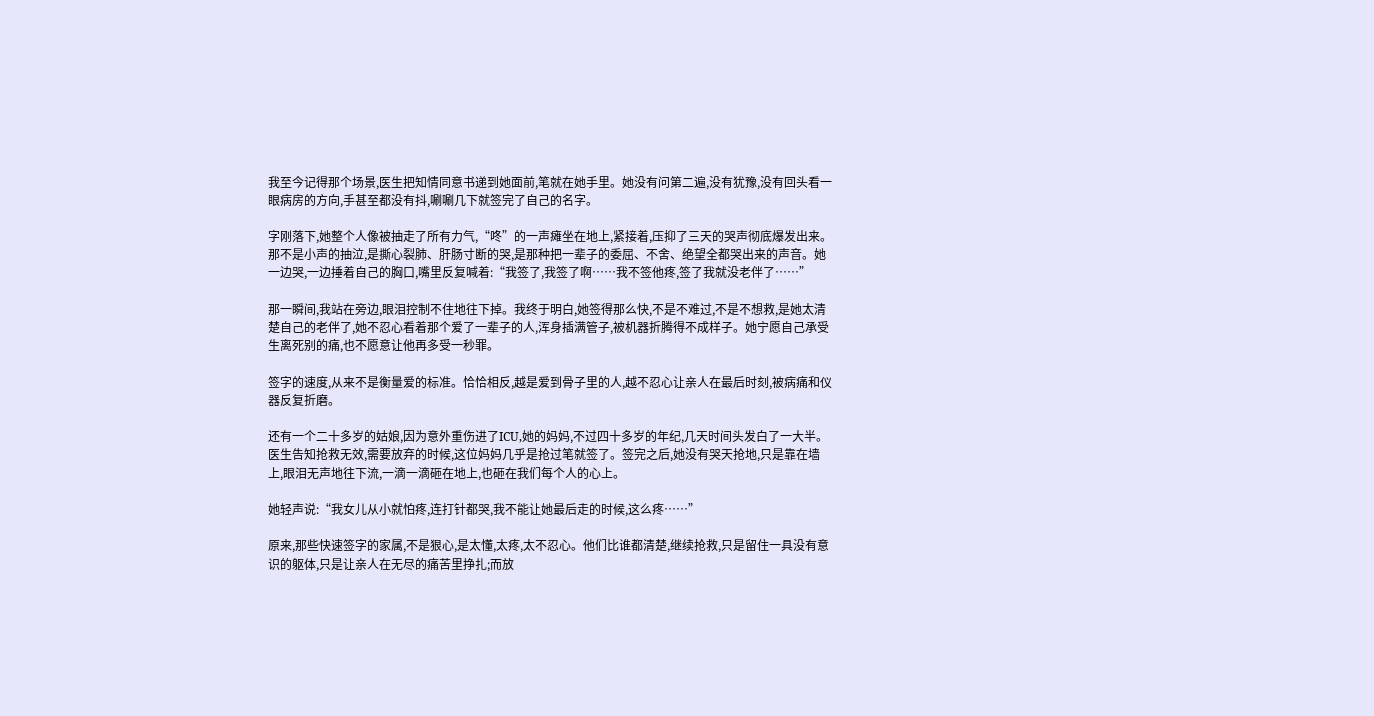我至今记得那个场景,医生把知情同意书递到她面前,笔就在她手里。她没有问第二遍,没有犹豫,没有回头看一眼病房的方向,手甚至都没有抖,唰唰几下就签完了自己的名字。

字刚落下,她整个人像被抽走了所有力气,“咚”的一声瘫坐在地上,紧接着,压抑了三天的哭声彻底爆发出来。那不是小声的抽泣,是撕心裂肺、肝肠寸断的哭,是那种把一辈子的委屈、不舍、绝望全都哭出来的声音。她一边哭,一边捶着自己的胸口,嘴里反复喊着:“我签了,我签了啊……我不签他疼,签了我就没老伴了……”

那一瞬间,我站在旁边,眼泪控制不住地往下掉。我终于明白,她签得那么快,不是不难过,不是不想救,是她太清楚自己的老伴了,她不忍心看着那个爱了一辈子的人,浑身插满管子,被机器折腾得不成样子。她宁愿自己承受生离死别的痛,也不愿意让他再多受一秒罪。

签字的速度,从来不是衡量爱的标准。恰恰相反,越是爱到骨子里的人,越不忍心让亲人在最后时刻,被病痛和仪器反复折磨。

还有一个二十多岁的姑娘,因为意外重伤进了ICU,她的妈妈,不过四十多岁的年纪,几天时间头发白了一大半。医生告知抢救无效,需要放弃的时候,这位妈妈几乎是抢过笔就签了。签完之后,她没有哭天抢地,只是靠在墙上,眼泪无声地往下流,一滴一滴砸在地上,也砸在我们每个人的心上。

她轻声说:“我女儿从小就怕疼,连打针都哭,我不能让她最后走的时候,这么疼……”

原来,那些快速签字的家属,不是狠心,是太懂,太疼,太不忍心。他们比谁都清楚,继续抢救,只是留住一具没有意识的躯体,只是让亲人在无尽的痛苦里挣扎;而放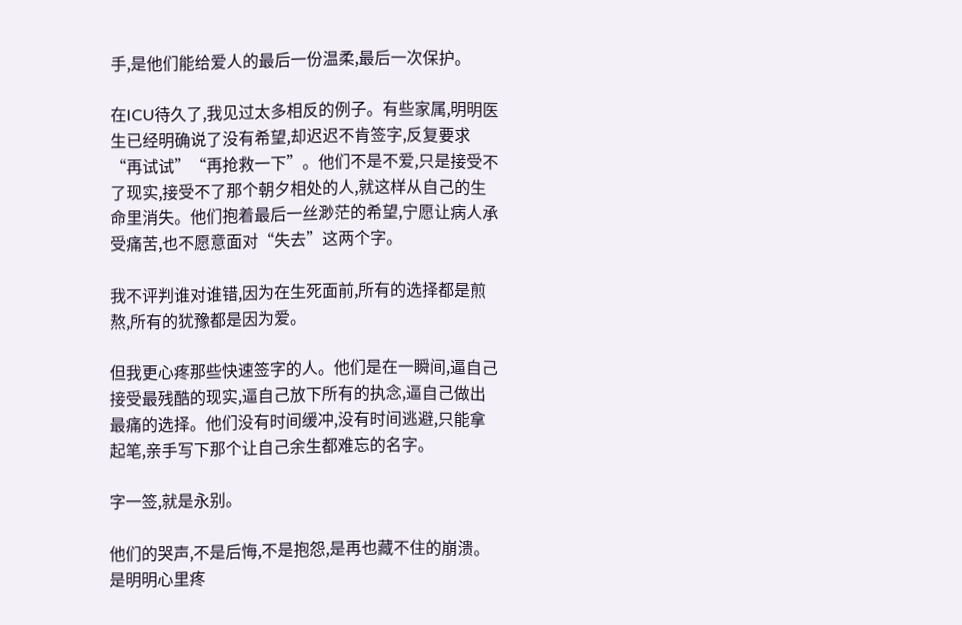手,是他们能给爱人的最后一份温柔,最后一次保护。

在ICU待久了,我见过太多相反的例子。有些家属,明明医生已经明确说了没有希望,却迟迟不肯签字,反复要求“再试试”“再抢救一下”。他们不是不爱,只是接受不了现实,接受不了那个朝夕相处的人,就这样从自己的生命里消失。他们抱着最后一丝渺茫的希望,宁愿让病人承受痛苦,也不愿意面对“失去”这两个字。

我不评判谁对谁错,因为在生死面前,所有的选择都是煎熬,所有的犹豫都是因为爱。

但我更心疼那些快速签字的人。他们是在一瞬间,逼自己接受最残酷的现实,逼自己放下所有的执念,逼自己做出最痛的选择。他们没有时间缓冲,没有时间逃避,只能拿起笔,亲手写下那个让自己余生都难忘的名字。

字一签,就是永别。

他们的哭声,不是后悔,不是抱怨,是再也藏不住的崩溃。是明明心里疼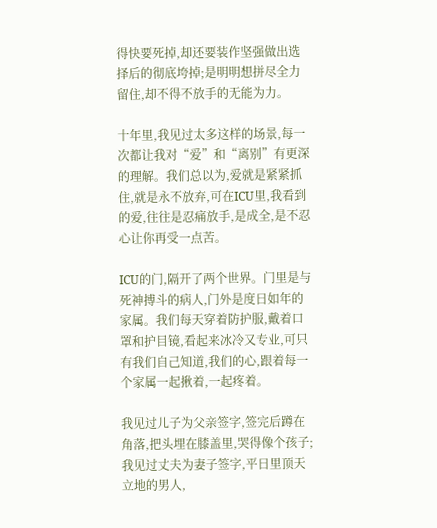得快要死掉,却还要装作坚强做出选择后的彻底垮掉;是明明想拼尽全力留住,却不得不放手的无能为力。

十年里,我见过太多这样的场景,每一次都让我对“爱”和“离别”有更深的理解。我们总以为,爱就是紧紧抓住,就是永不放弃,可在ICU里,我看到的爱,往往是忍痛放手,是成全,是不忍心让你再受一点苦。

ICU的门,隔开了两个世界。门里是与死神搏斗的病人,门外是度日如年的家属。我们每天穿着防护服,戴着口罩和护目镜,看起来冰冷又专业,可只有我们自己知道,我们的心,跟着每一个家属一起揪着,一起疼着。

我见过儿子为父亲签字,签完后蹲在角落,把头埋在膝盖里,哭得像个孩子;我见过丈夫为妻子签字,平日里顶天立地的男人,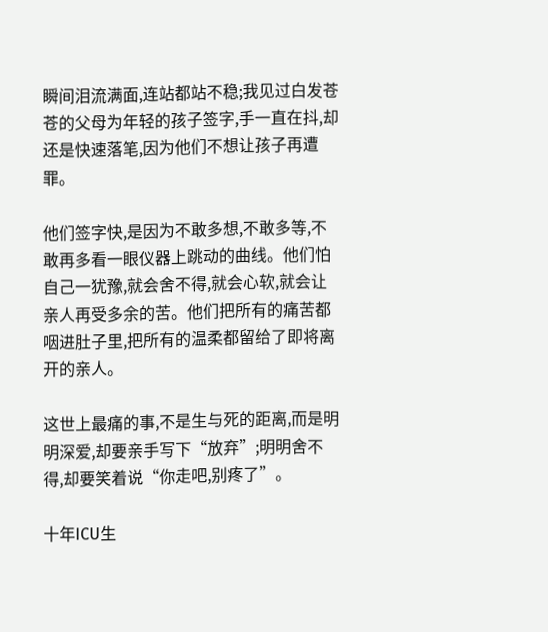瞬间泪流满面,连站都站不稳;我见过白发苍苍的父母为年轻的孩子签字,手一直在抖,却还是快速落笔,因为他们不想让孩子再遭罪。

他们签字快,是因为不敢多想,不敢多等,不敢再多看一眼仪器上跳动的曲线。他们怕自己一犹豫,就会舍不得,就会心软,就会让亲人再受多余的苦。他们把所有的痛苦都咽进肚子里,把所有的温柔都留给了即将离开的亲人。

这世上最痛的事,不是生与死的距离,而是明明深爱,却要亲手写下“放弃”;明明舍不得,却要笑着说“你走吧,别疼了”。

十年ICU生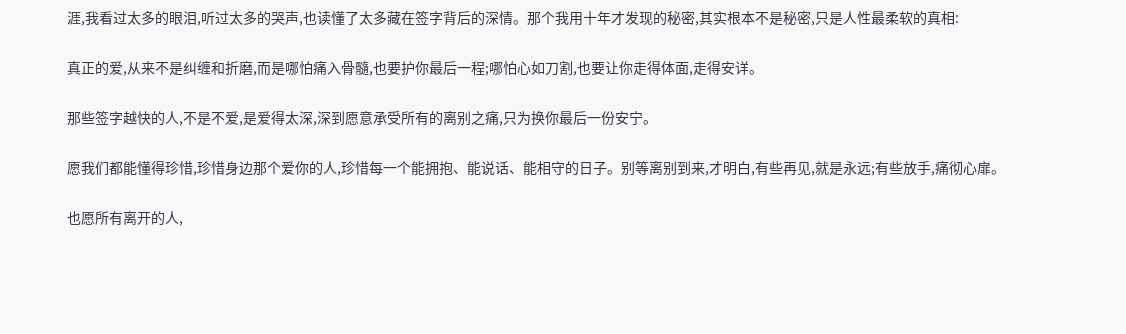涯,我看过太多的眼泪,听过太多的哭声,也读懂了太多藏在签字背后的深情。那个我用十年才发现的秘密,其实根本不是秘密,只是人性最柔软的真相:

真正的爱,从来不是纠缠和折磨,而是哪怕痛入骨髓,也要护你最后一程;哪怕心如刀割,也要让你走得体面,走得安详。

那些签字越快的人,不是不爱,是爱得太深,深到愿意承受所有的离别之痛,只为换你最后一份安宁。

愿我们都能懂得珍惜,珍惜身边那个爱你的人,珍惜每一个能拥抱、能说话、能相守的日子。别等离别到来,才明白,有些再见,就是永远;有些放手,痛彻心扉。

也愿所有离开的人,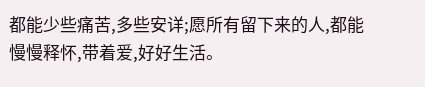都能少些痛苦,多些安详;愿所有留下来的人,都能慢慢释怀,带着爱,好好生活。